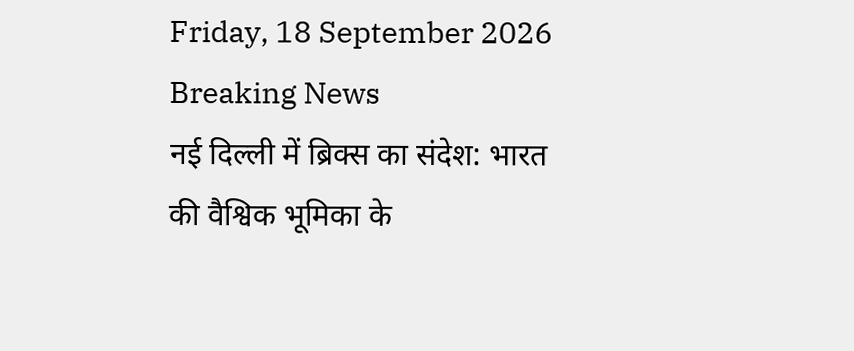Friday, 18 September 2026
Breaking News
नई दिल्ली में ब्रिक्स का संदेश: भारत की वैश्विक भूमिका के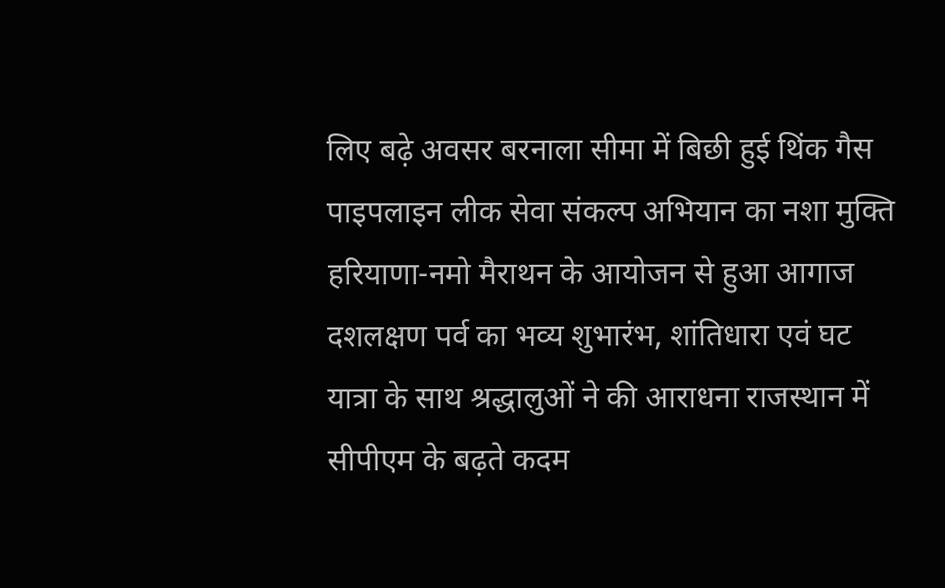लिए बढ़े अवसर बरनाला सीमा में बिछी हुई थिंक गैस पाइपलाइन लीक सेवा संकल्प अभियान का नशा मुक्ति हरियाणा-नमो मैराथन के आयोजन से हुआ आगाज दशलक्षण पर्व का भव्य शुभारंभ, शांतिधारा एवं घट यात्रा के साथ श्रद्धालुओं ने की आराधना राजस्थान में सीपीएम के बढ़ते कदम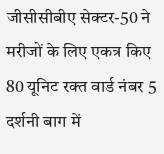जीसीसीबीए सेक्टर-50 ने मरीजों के लिए एकत्र किए 80 यूनिट रक्त वार्ड नंबर 5 दर्शनी बाग में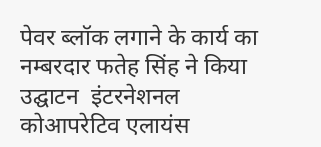पेवर ब्लॉक लगाने के कार्य का नम्बरदार फतेह सिंह ने किया उद्घाटन  इंटरनेशनल कोआपरेटिव एलायंस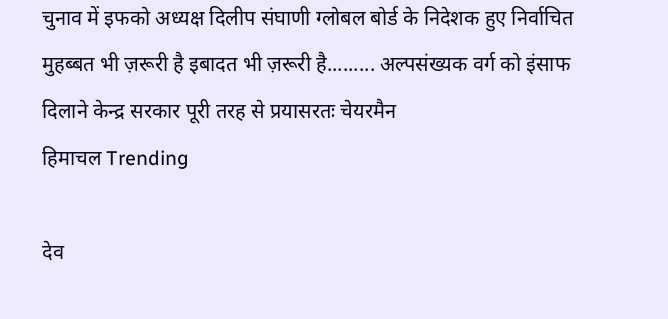चुनाव में इफको अध्यक्ष दिलीप संघाणी ग्लोबल बोर्ड के निदेशक हुए निर्वाचित मुहब्बत भी ज़रूरी है इबादत भी ज़रूरी है......... अल्पसंख्यक वर्ग को इंसाफ दिलाने केन्द्र सरकार पूरी तरह से प्रयासरतः चेयरमैन
हिमाचल Trending

देव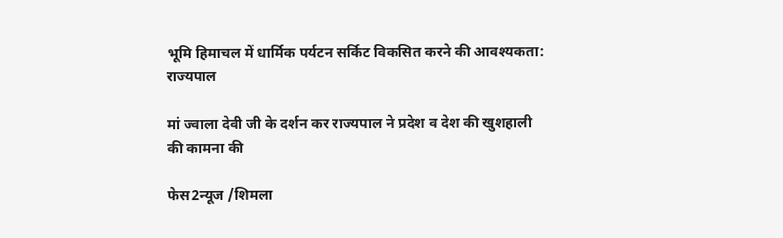भूमि हिमाचल में धार्मिक पर्यटन सर्किट विकसित करने की आवश्यकता: राज्यपाल

मां ज्वाला देवी जी के दर्शन कर राज्यपाल ने प्रदेश व देश की खुशहाली की कामना की

फेस2न्यूज /शिमला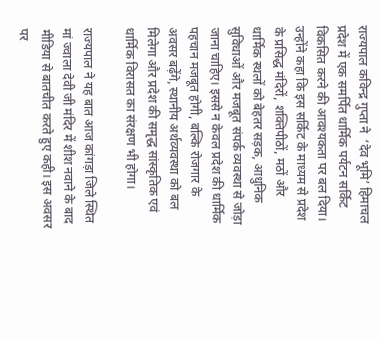राज्यपाल कविन्द्र गुप्ता ने  ‘देव भूमि’ हिमाचल प्रदेश में एक समर्पित धार्मिक पर्यटन सर्किट विकसित करने की आवश्यकता पर बल दिया। उन्होंने कहा कि इस सर्किट के माध्यम से प्रदेश के प्रसिद्ध मंदिरों, शक्तिपीठों, मठों और धार्मिक स्थलों को बेहतर सड़क, आधुनिक सुविधाओं और मजबूत संपर्क व्यवस्था से जोड़ा जाना चाहिए। इससे न केवल प्रदेश की धार्मिक पहचान मजबूत होगी, बल्कि रोजगार के अवसर बढ़ेंगे, स्थानीय अर्थव्यवस्था को बल मिलेगा और प्रदेश की समृद्ध सांस्कृतिक एवं धार्मिक विरासत का संरक्षण भी होगा।

राज्यपाल ने यह बात आज कांगड़ा जिले स्थित मां ज्वाला देवी जी मंदिर में शीश नवाने के बाद मीडिया से बातचीत करते हुए कही। इस अवसर पर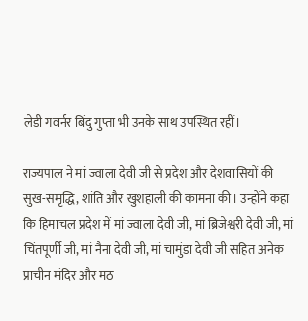लेडी गवर्नर बिंदु गुप्ता भी उनके साथ उपस्थित रहीं।

राज्यपाल ने मां ज्वाला देवी जी से प्रदेश और देशवासियों की सुख-समृद्धि, शांति और खुशहाली की कामना की। उन्होंने कहा कि हिमाचल प्रदेश में मां ज्वाला देवी जी, मां ब्रिजेश्वरी देवी जी, मां चिंतपूर्णी जी, मां नैना देवी जी, मां चामुंडा देवी जी सहित अनेक प्राचीन मंदिर और मठ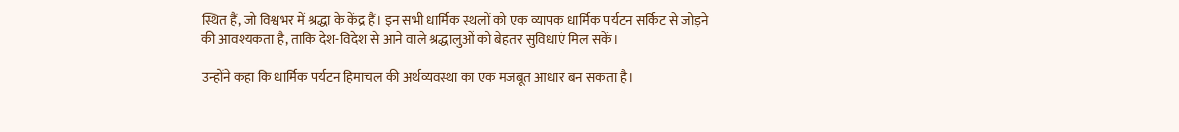स्थित हैं, जो विश्वभर में श्रद्धा के केंद्र हैं। इन सभी धार्मिक स्थलों को एक व्यापक धार्मिक पर्यटन सर्किट से जोड़ने की आवश्यकता है, ताकि देश-विदेश से आने वाले श्रद्धालुओं को बेहतर सुविधाएं मिल सकें।

उन्होंने कहा कि धार्मिक पर्यटन हिमाचल की अर्थव्यवस्था का एक मजबूत आधार बन सकता है।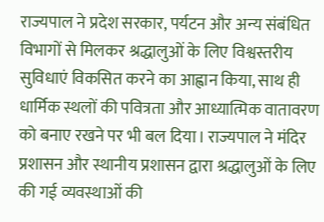राज्यपाल ने प्रदेश सरकार, पर्यटन और अन्य संबंधित विभागों से मिलकर श्रद्धालुओं के लिए विश्वस्तरीय सुविधाएं विकसित करने का आह्वान किया, साथ ही धार्मिक स्थलों की पवित्रता और आध्यात्मिक वातावरण को बनाए रखने पर भी बल दिया। राज्यपाल ने मंदिर प्रशासन और स्थानीय प्रशासन द्वारा श्रद्धालुओं के लिए की गई व्यवस्थाओं की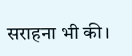सराहना भी की।